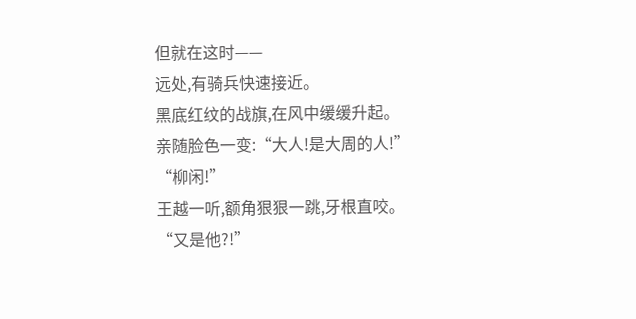但就在这时——
远处,有骑兵快速接近。
黑底红纹的战旗,在风中缓缓升起。
亲随脸色一变:“大人!是大周的人!”
“柳闲!”
王越一听,额角狠狠一跳,牙根直咬。
“又是他?!”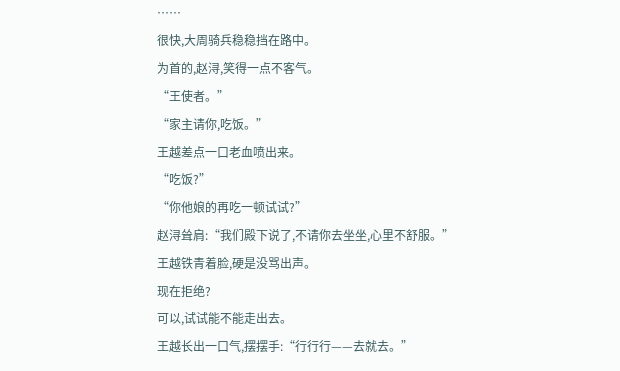……
很快,大周骑兵稳稳挡在路中。
为首的,赵浔,笑得一点不客气。
“王使者。”
“家主请你,吃饭。”
王越差点一口老血喷出来。
“吃饭?”
“你他娘的再吃一顿试试?”
赵浔耸肩:“我们殿下说了,不请你去坐坐,心里不舒服。”
王越铁青着脸,硬是没骂出声。
现在拒绝?
可以,试试能不能走出去。
王越长出一口气,摆摆手:“行行行——去就去。”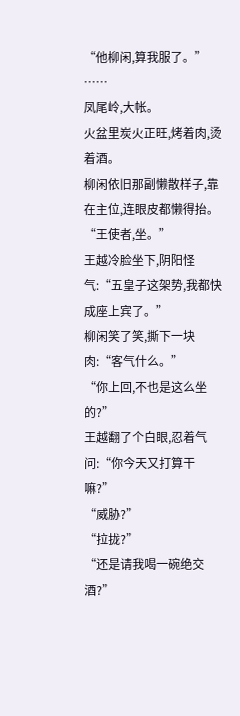“他柳闲,算我服了。”
……
凤尾岭,大帐。
火盆里炭火正旺,烤着肉,烫着酒。
柳闲依旧那副懒散样子,靠在主位,连眼皮都懒得抬。
“王使者,坐。”
王越冷脸坐下,阴阳怪气:“五皇子这架势,我都快成座上宾了。”
柳闲笑了笑,撕下一块肉:“客气什么。”
“你上回,不也是这么坐的?”
王越翻了个白眼,忍着气问:“你今天又打算干嘛?”
“威胁?”
“拉拢?”
“还是请我喝一碗绝交酒?”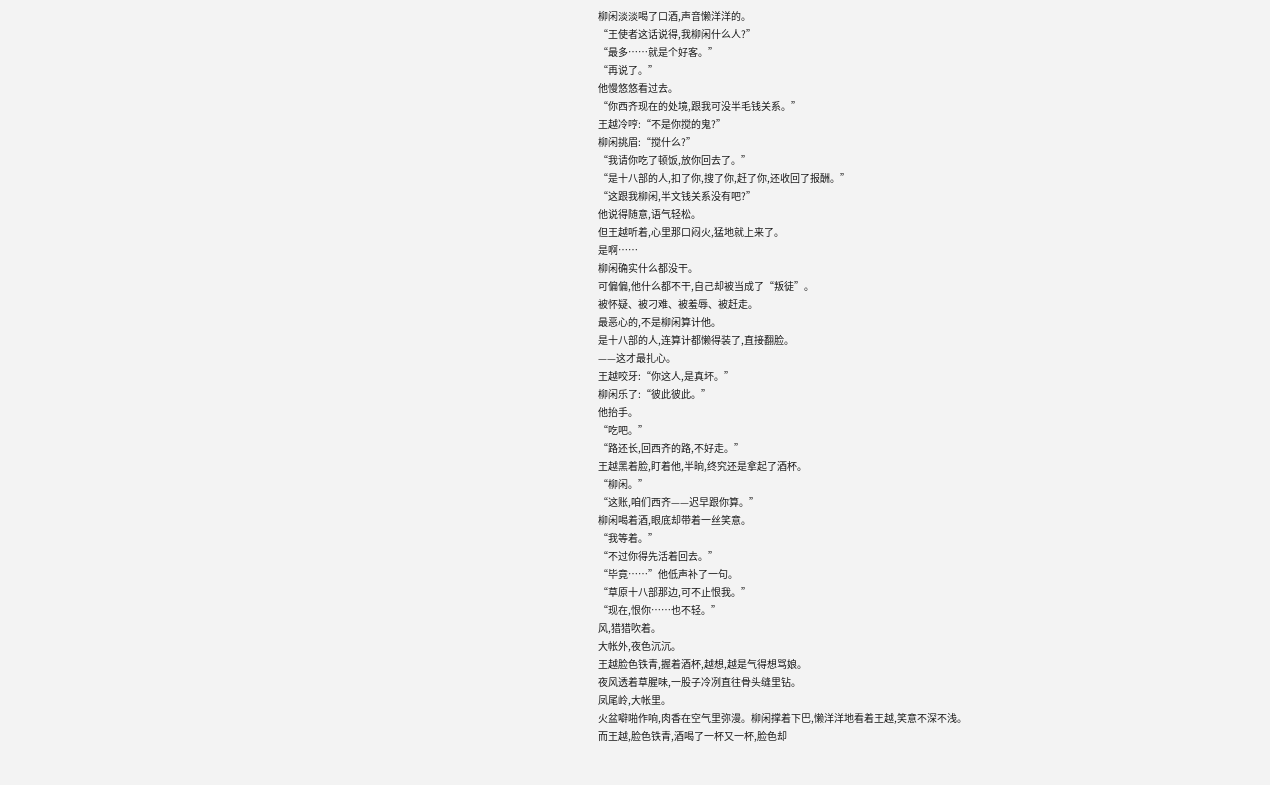柳闲淡淡喝了口酒,声音懒洋洋的。
“王使者这话说得,我柳闲什么人?”
“最多……就是个好客。”
“再说了。”
他慢悠悠看过去。
“你西齐现在的处境,跟我可没半毛钱关系。”
王越冷哼:“不是你搅的鬼?”
柳闲挑眉:“搅什么?”
“我请你吃了顿饭,放你回去了。”
“是十八部的人,扣了你,搜了你,赶了你,还收回了报酬。”
“这跟我柳闲,半文钱关系没有吧?”
他说得随意,语气轻松。
但王越听着,心里那口闷火,猛地就上来了。
是啊……
柳闲确实什么都没干。
可偏偏,他什么都不干,自己却被当成了“叛徒”。
被怀疑、被刁难、被羞辱、被赶走。
最恶心的,不是柳闲算计他。
是十八部的人,连算计都懒得装了,直接翻脸。
——这才最扎心。
王越咬牙:“你这人,是真坏。”
柳闲乐了:“彼此彼此。”
他抬手。
“吃吧。”
“路还长,回西齐的路,不好走。”
王越黑着脸,盯着他,半晌,终究还是拿起了酒杯。
“柳闲。”
“这账,咱们西齐——迟早跟你算。”
柳闲喝着酒,眼底却带着一丝笑意。
“我等着。”
“不过你得先活着回去。”
“毕竟……”他低声补了一句。
“草原十八部那边,可不止恨我。”
“现在,恨你……也不轻。”
风,猎猎吹着。
大帐外,夜色沉沉。
王越脸色铁青,握着酒杯,越想,越是气得想骂娘。
夜风透着草腥味,一股子冷冽直往骨头缝里钻。
凤尾岭,大帐里。
火盆噼啪作响,肉香在空气里弥漫。柳闲撑着下巴,懒洋洋地看着王越,笑意不深不浅。
而王越,脸色铁青,酒喝了一杯又一杯,脸色却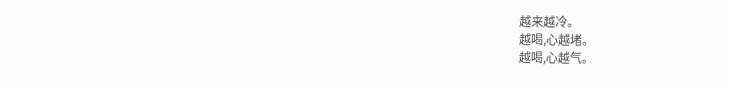越来越冷。
越喝,心越堵。
越喝,心越气。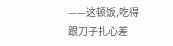——这顿饭,吃得跟刀子扎心差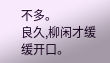不多。
良久,柳闲才缓缓开口。